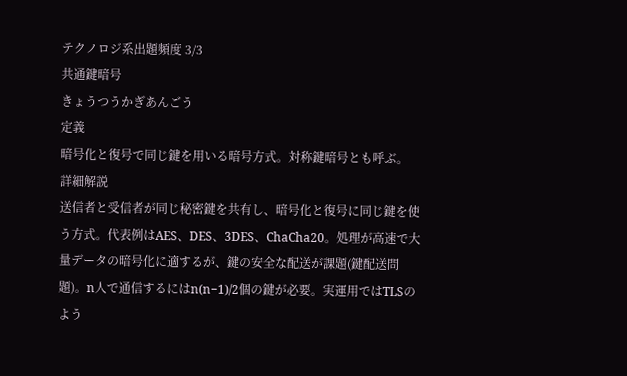テクノロジ系出題頻度 3/3
共通鍵暗号
きょうつうかぎあんごう
定義
暗号化と復号で同じ鍵を用いる暗号方式。対称鍵暗号とも呼ぶ。
詳細解説
送信者と受信者が同じ秘密鍵を共有し、暗号化と復号に同じ鍵を使う方式。代表例はAES、DES、3DES、ChaCha20。処理が高速で大量データの暗号化に適するが、鍵の安全な配送が課題(鍵配送問題)。n人で通信するにはn(n−1)/2個の鍵が必要。実運用ではTLSのよう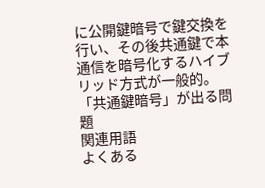に公開鍵暗号で鍵交換を行い、その後共通鍵で本通信を暗号化するハイブリッド方式が一般的。
「共通鍵暗号」が出る問題
関連用語
よくある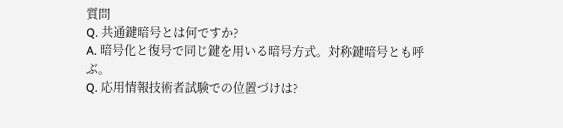質問
Q. 共通鍵暗号とは何ですか?
A. 暗号化と復号で同じ鍵を用いる暗号方式。対称鍵暗号とも呼ぶ。
Q. 応用情報技術者試験での位置づけは?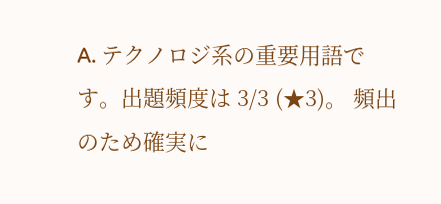A. テクノロジ系の重要用語です。出題頻度は 3/3 (★3)。 頻出のため確実に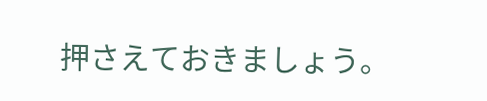押さえておきましょう。